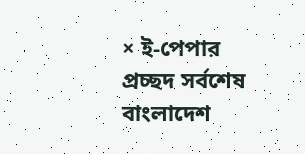× ই-পেপার প্রচ্ছদ সর্বশেষ বাংলাদেশ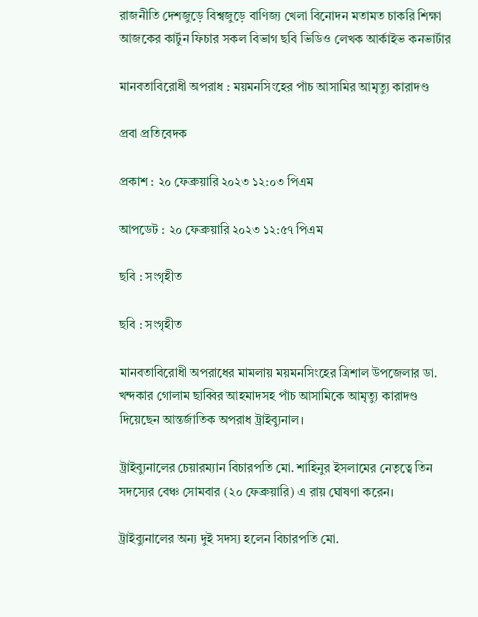রাজনীতি দেশজুড়ে বিশ্বজুড়ে বাণিজ্য খেলা বিনোদন মতামত চাকরি শিক্ষা আজকের কার্টুন ফিচার সকল বিভাগ ছবি ভিডিও লেখক আর্কাইভ কনভার্টার

মানবতাবিরোধী অপরাধ : ময়মনসিংহের পাঁচ আসামির আমৃত্যু কারাদণ্ড

প্রবা প্রতিবেদক

প্রকাশ : ২০ ফেব্রুয়ারি ২০২৩ ১২:০৩ পিএম

আপডেট : ২০ ফেব্রুয়ারি ২০২৩ ১২:৫৭ পিএম

ছবি : সংগৃহীত

ছবি : সংগৃহীত

মানবতাবিরোধী অপরাধের মামলায় ময়মনসিংহের ত্রিশাল উপজেলার ডা. খন্দকার গোলাম ছাব্বির আহমাদসহ পাঁচ আসামিকে আমৃত্যু কারাদণ্ড দিয়েছেন আন্তর্জাতিক অপরাধ ট্রাইব্যুনাল।

ট্রাইব্যুনালের চেয়ারম্যান বিচারপতি মো. শাহিনুর ইসলামের নেতৃত্বে তিন সদস্যের বেঞ্চ সোমবার (২০ ফেব্রুয়ারি) এ রায় ঘোষণা করেন।

ট্রাইব্যুনালের অন্য দুই সদস্য হলেন বিচারপতি মো.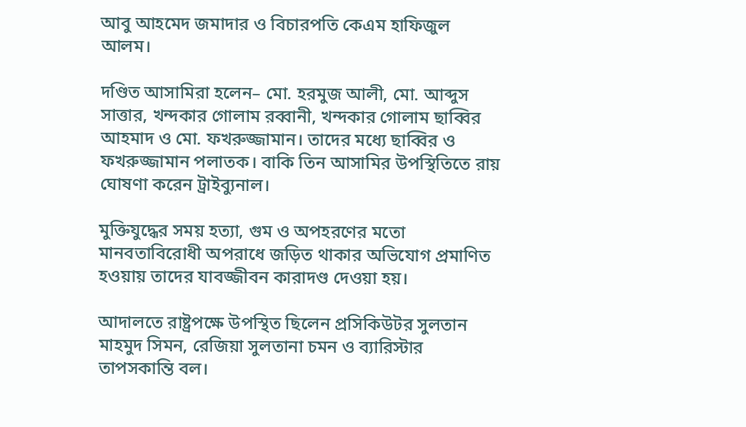আবু আহমেদ জমাদার ও বিচারপতি কেএম হাফিজুল আলম।

দণ্ডিত আসামিরা হলেন– মো. হরমুজ আলী, মো. আব্দুস সাত্তার, খন্দকার গোলাম রব্বানী, খন্দকার গোলাম ছাব্বির আহমাদ ও মো. ফখরুজ্জামান। তাদের মধ্যে ছাব্বির ও ফখরুজ্জামান পলাতক। বাকি তিন আসামির উপস্থিতিতে রায় ঘোষণা করেন ট্রাইব্যুনাল।

মুক্তিযুদ্ধের সময় হত্যা, গুম ও অপহরণের মতো মানবতাবিরোধী অপরাধে জড়িত থাকার অভিযোগ প্রমাণিত হওয়ায় তাদের যাবজ্জীবন কারাদণ্ড দেওয়া হয়।

আদালতে রাষ্ট্রপক্ষে উপস্থিত ছিলেন প্রসিকিউটর সুলতান মাহমুদ সিমন, রেজিয়া সুলতানা চমন ও ব্যারিস্টার তাপসকান্তি বল।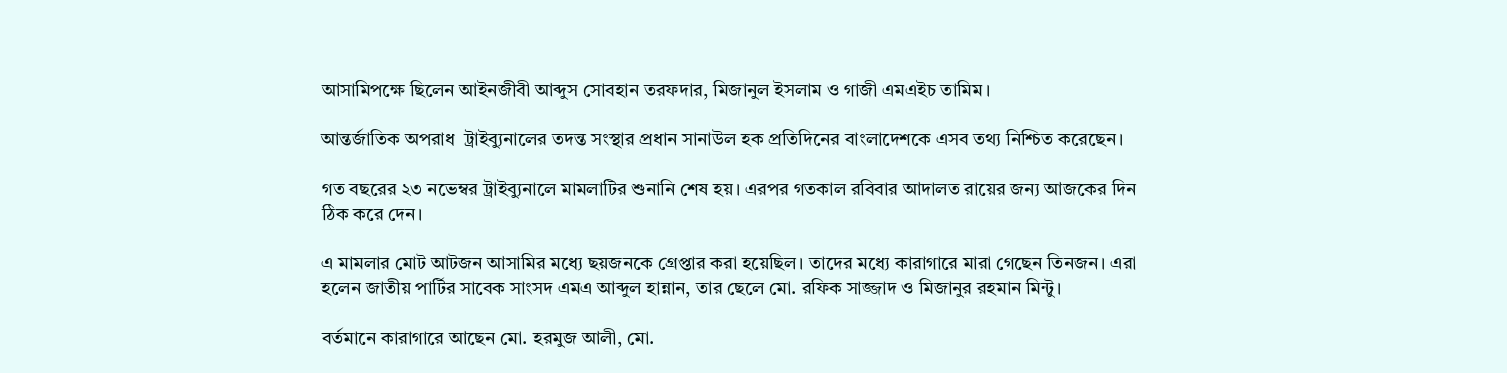আসামিপক্ষে ছিলেন আইনজীবী আব্দুস সোবহান তরফদার, মিজানুল ইসলাম ও গাজী এমএইচ তামিম।

আন্তর্জাতিক অপরাধ  ট্রাইব্যুনালের তদন্ত সংস্থার প্রধান সানাউল হক প্রতিদিনের বাংলাদেশকে এসব তথ্য নিশ্চিত করেছেন।

গত বছরের ২৩ নভেম্বর ট্রাইব্যুনালে মামলাটির শুনানি শেষ হয়। এরপর গতকাল রবিবার আদালত রায়ের জন্য আজকের দিন ঠিক করে দেন।

এ মামলার মোট আটজন আসামির মধ্যে ছয়জনকে গ্রেপ্তার করা হয়েছিল। তাদের মধ্যে কারাগারে মারা গেছেন তিনজন। এরা হলেন জাতীয় পার্টির সাবেক সাংসদ এমএ আব্দুল হান্নান, তার ছেলে মো. রফিক সাজ্জাদ ও মিজানুর রহমান মিন্টু।

বর্তমানে কারাগারে আছেন মো. হরমুজ আলী, মো.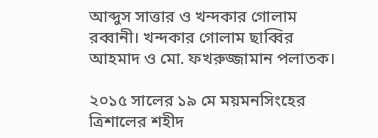আব্দুস সাত্তার ও খন্দকার গোলাম রব্বানী। খন্দকার গোলাম ছাব্বির আহমাদ ও মো. ফখরুজ্জামান পলাতক।

২০১৫ সালের ১৯ মে ময়মনসিংহের ত্রিশালের শহীদ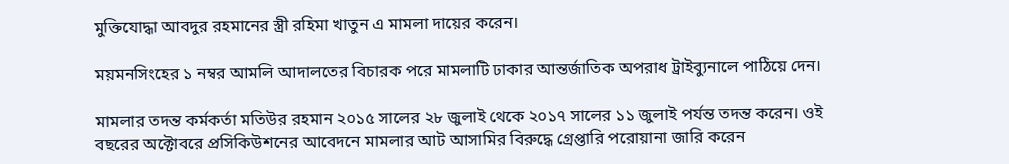মুক্তিযোদ্ধা আবদুর রহমানের স্ত্রী রহিমা খাতুন এ মামলা দায়ের করেন।

ময়মনসিংহের ১ নম্বর আমলি আদালতের বিচারক পরে মামলাটি ঢাকার আন্তর্জাতিক অপরাধ ট্রাইব্যুনালে পাঠিয়ে দেন।

মামলার তদন্ত কর্মকর্তা মতিউর রহমান ২০১৫ সালের ২৮ জুলাই থেকে ২০১৭ সালের ১১ জুলাই পর্যন্ত তদন্ত করেন। ওই বছরের অক্টোবরে প্রসিকিউশনের আবেদনে মামলার আট আসামির বিরুদ্ধে গ্রেপ্তারি পরোয়ানা জারি করেন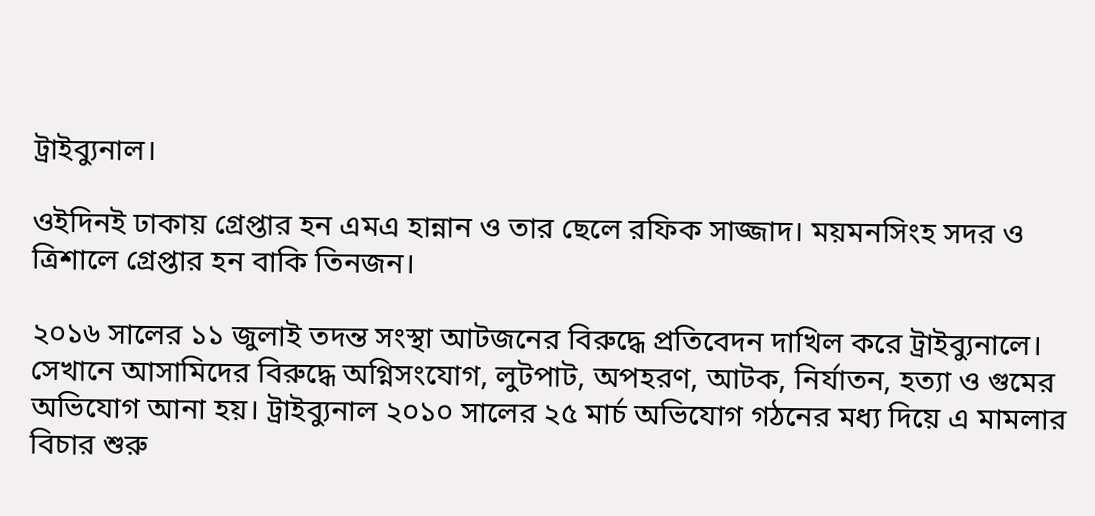ট্রাইব্যুনাল।

ওইদিনই ঢাকায় গ্রেপ্তার হন এমএ হান্নান ও তার ছেলে রফিক সাজ্জাদ। ময়মনসিংহ সদর ও ত্রিশালে গ্রেপ্তার হন বাকি তিনজন।

২০১৬ সালের ১১ জুলাই তদন্ত সংস্থা আটজনের বিরুদ্ধে প্রতিবেদন দাখিল করে ট্রাইব্যুনালে। সেখানে আসামিদের বিরুদ্ধে অগ্নিসংযোগ, লুটপাট, অপহরণ, আটক, নির্যাতন, হত্যা ও গুমের অভিযোগ আনা হয়। ট্রাইব্যুনাল ২০১০ সালের ২৫ মার্চ অভিযোগ গঠনের মধ্য দিয়ে এ মামলার বিচার শুরু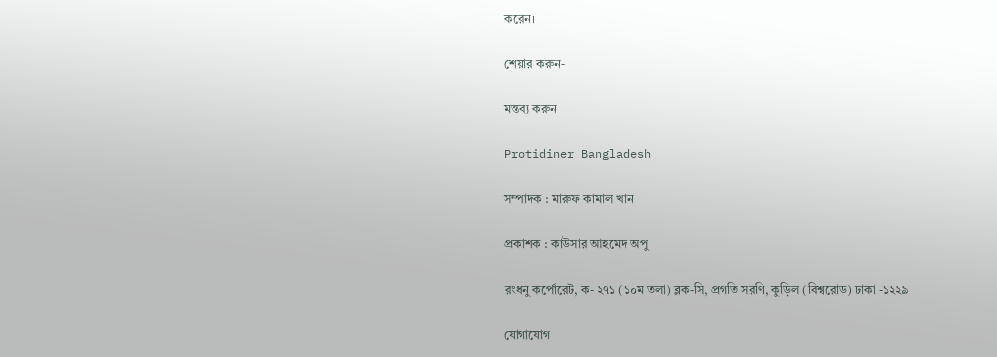করেন।

শেয়ার করুন-

মন্তব্য করুন

Protidiner Bangladesh

সম্পাদক : মারুফ কামাল খান

প্রকাশক : কাউসার আহমেদ অপু

রংধনু কর্পোরেট, ক- ২৭১ (১০ম তলা) ব্লক-সি, প্রগতি সরণি, কুড়িল (বিশ্বরোড) ঢাকা -১২২৯

যোগাযোগ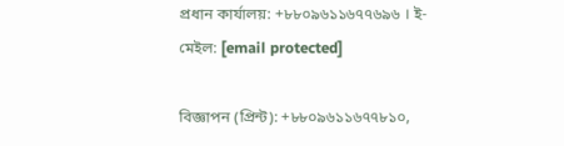প্রধান কার্যালয়: +৮৮০৯৬১১৬৭৭৬৯৬ । ই-মেইল: [email protected]

বিজ্ঞাপন (প্রিন্ট): +৮৮০৯৬১১৬৭৭৮১০,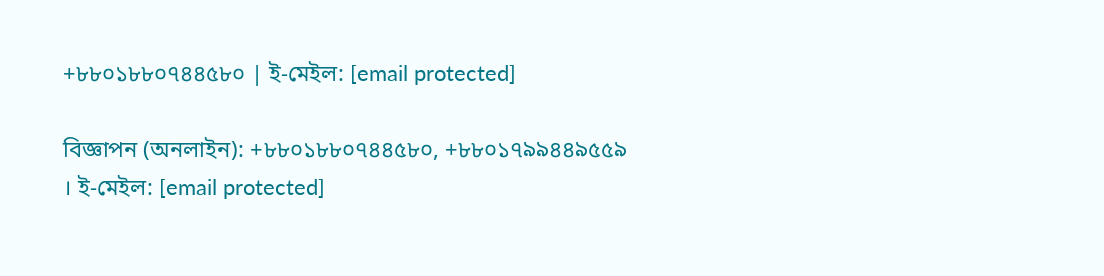+৮৮০১৮৮০৭৪৪৫৮০ | ই-মেইল: [email protected]

বিজ্ঞাপন (অনলাইন): +৮৮০১৮৮০৭৪৪৫৮০, +৮৮০১৭৯৯৪৪৯৫৫৯ । ই-মেইল: [email protected]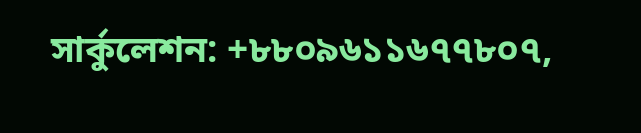সার্কুলেশন: +৮৮০৯৬১১৬৭৭৮০৭,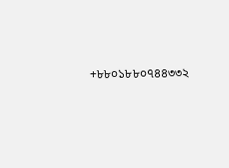+৮৮০১৮৮০৭৪৪৩৩২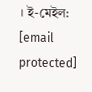। ই-মেইল: [email protected]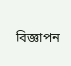বিজ্ঞাপন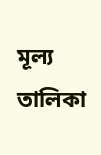মূল্য তালিকা